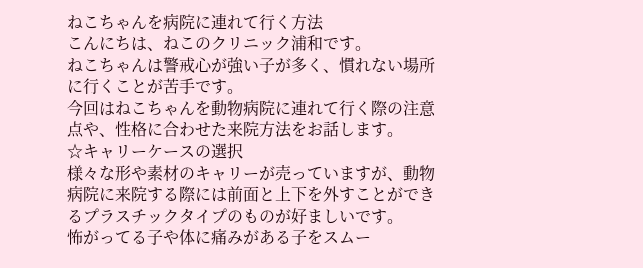ねこちゃんを病院に連れて行く方法
こんにちは、ねこのクリニック浦和です。
ねこちゃんは警戒心が強い子が多く、慣れない場所に行くことが苦手です。
今回はねこちゃんを動物病院に連れて行く際の注意点や、性格に合わせた来院方法をお話します。
☆キャリーケースの選択
様々な形や素材のキャリーが売っていますが、動物病院に来院する際には前面と上下を外すことができるプラスチックタイプのものが好ましいです。
怖がってる子や体に痛みがある子をスムー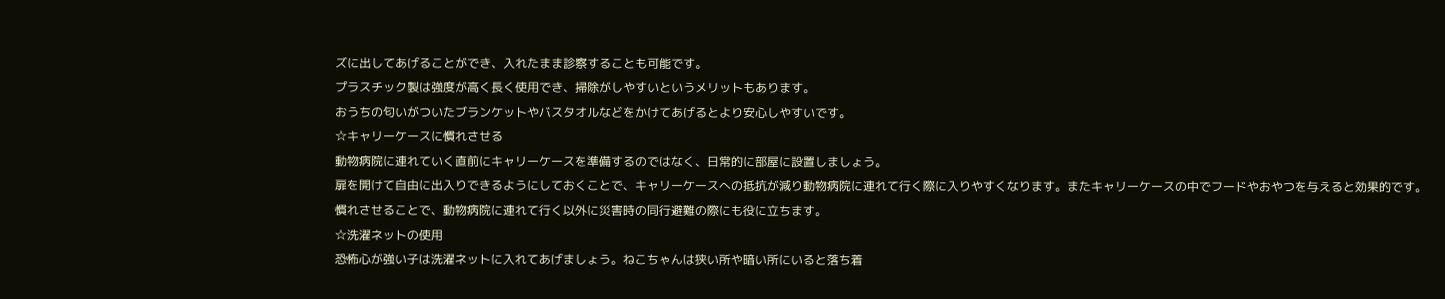ズに出してあげることができ、入れたまま診察することも可能です。
プラスチック製は強度が高く長く使用でき、掃除がしやすいというメリットもあります。
おうちの匂いがついたブランケットやバスタオルなどをかけてあげるとより安心しやすいです。
☆キャリーケースに慣れさせる
動物病院に連れていく直前にキャリーケースを準備するのではなく、日常的に部屋に設置しましょう。
扉を開けて自由に出入りできるようにしておくことで、キャリーケースへの抵抗が減り動物病院に連れて行く際に入りやすくなります。またキャリーケースの中でフードやおやつを与えると効果的です。
慣れさせることで、動物病院に連れて行く以外に災害時の同行避難の際にも役に立ちます。
☆洗濯ネットの使用
恐怖心が強い子は洗濯ネットに入れてあげましょう。ねこちゃんは狭い所や暗い所にいると落ち着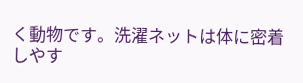く動物です。洗濯ネットは体に密着しやす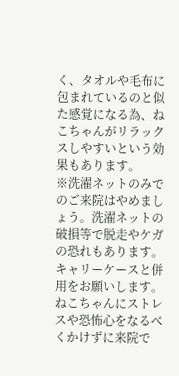く、タオルや毛布に包まれているのと似た感覚になる為、ねこちゃんがリラックスしやすいという効果もあります。
※洗濯ネットのみでのご来院はやめましょう。洗濯ネットの破損等で脱走やケガの恐れもあります。キャリーケースと併用をお願いします。
ねこちゃんにストレスや恐怖心をなるべくかけずに来院で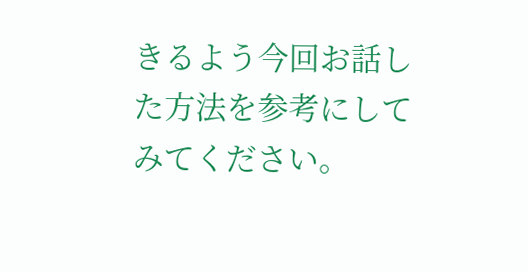きるよう今回お話した方法を参考にしてみてください。